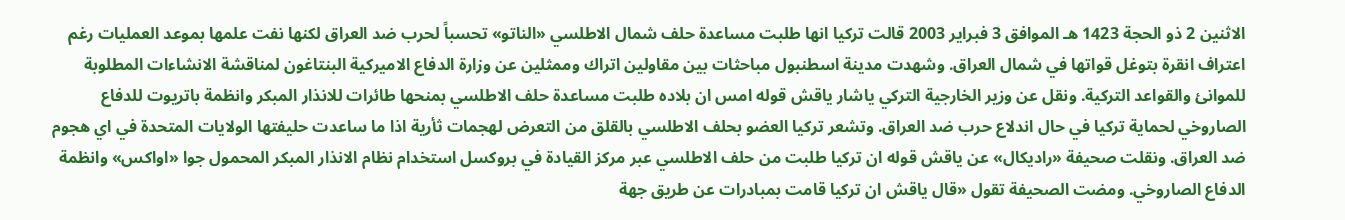الاثنين 2 ذو الحجة 1423 هـ الموافق 3 فبراير 2003 قالت تركيا انها طلبت مساعدة حلف شمال الاطلسي «الناتو» تحسباً لحرب ضد العراق لكنها نفت علمها بموعد العمليات رغم اعتراف انقرة بتوغل قواتها في شمال العراق. وشهدت مدينة اسطنبول مباحثات بين مقاولين اتراك وممثلين عن وزارة الدفاع الاميركية البنتاغون لمناقشة الانشاءات المطلوبة للموانئ والقواعد التركية. ونقل عن وزير الخارجية التركي ياشار ياقش قوله امس ان بلاده طلبت مساعدة حلف الاطلسي بمنحها طائرات للانذار المبكر وانظمة باتريوت للدفاع الصاروخي لحماية تركيا في حال اندلاع حرب ضد العراق. وتشعر تركيا العضو بحلف الاطلسي بالقلق من التعرض لهجمات ثأرية اذا ما ساعدت حليفتها الولايات المتحدة في اي هجوم ضد العراق. ونقلت صحيفة «راديكال» عن ياقش قوله ان تركيا طلبت من حلف الاطلسي عبر مركز القيادة في بروكسل استخدام نظام الانذار المبكر المحمول جوا «اواكس» وانظمة الدفاع الصاروخي. ومضت الصحيفة تقول «قال ياقش ان تركيا قامت بمبادرات عن طريق جهة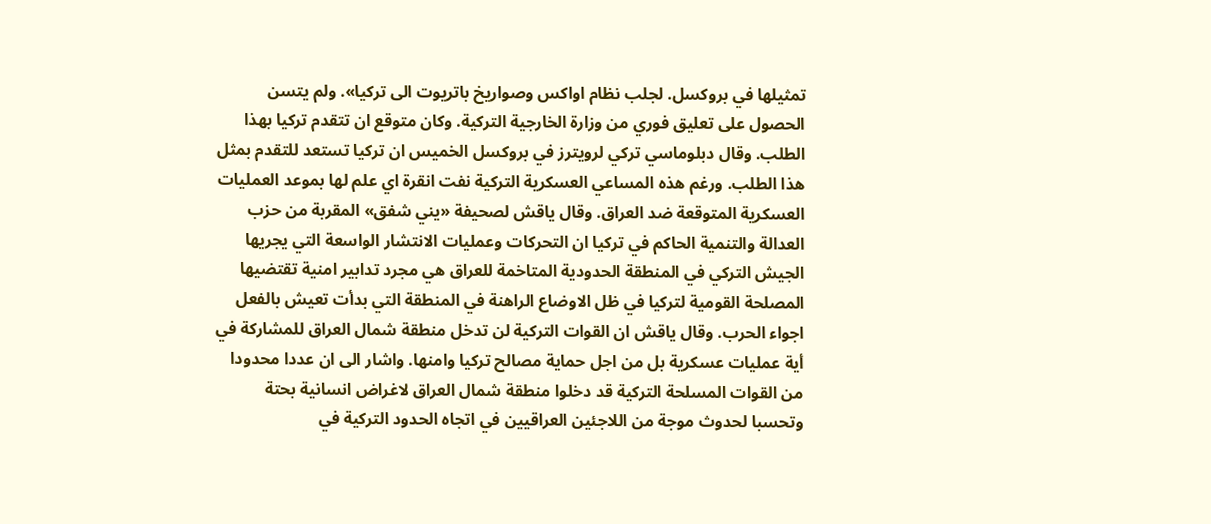تمثيلها في بروكسل. لجلب نظام اواكس وصواريخ باتريوت الى تركيا». ولم يتسن الحصول على تعليق فوري من وزارة الخارجية التركية. وكان متوقع ان تتقدم تركيا بهذا الطلب. وقال دبلوماسي تركي لرويترز في بروكسل الخميس ان تركيا تستعد للتقدم بمثل هذا الطلب. ورغم هذه المساعي العسكرية التركية نفت انقرة اي علم لها بموعد العمليات العسكرية المتوقعة ضد العراق. وقال ياقش لصحيفة «يني شفق» المقربة من حزب العدالة والتنمية الحاكم في تركيا ان التحركات وعمليات الانتشار الواسعة التي يجريها الجيش التركي في المنطقة الحدودية المتاخمة للعراق هي مجرد تدابير امنية تقتضيها المصلحة القومية لتركيا في ظل الاوضاع الراهنة في المنطقة التي بدأت تعيش بالفعل اجواء الحرب. وقال ياقش ان القوات التركية لن تدخل منطقة شمال العراق للمشاركة في أية عمليات عسكرية بل من اجل حماية مصالح تركيا وامنها. واشار الى ان عددا محدودا من القوات المسلحة التركية قد دخلوا منطقة شمال العراق لاغراض انسانية بحتة وتحسبا لحدوث موجة من اللاجئين العراقيين في اتجاه الحدود التركية في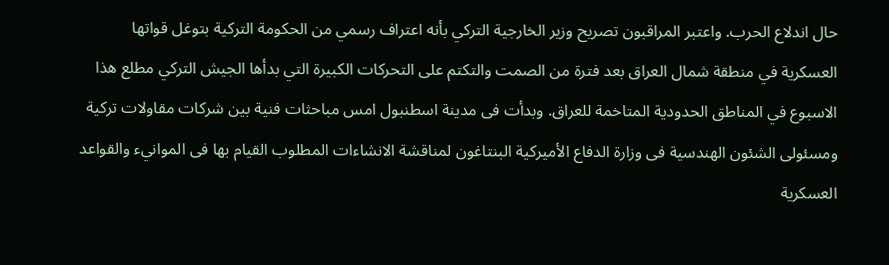حال اندلاع الحرب. واعتبر المراقبون تصريح وزير الخارجية التركي بأنه اعتراف رسمي من الحكومة التركية بتوغل قواتها العسكرية في منطقة شمال العراق بعد فترة من الصمت والتكتم على التحركات الكبيرة التي بدأها الجيش التركي مطلع هذا الاسبوع في المناطق الحدودية المتاخمة للعراق. وبدأت فى مدينة اسطنبول امس مباحثات فنية بين شركات مقاولات تركية ومسئولى الشئون الهندسية فى وزارة الدفاع الأميركية البنتاغون لمناقشة الانشاءات المطلوب القيام بها فى الموانيء والقواعد العسكرية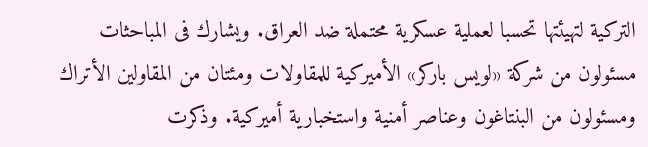التركية لتهيئتها تحسبا لعملية عسكرية محتملة ضد العراق. ويشارك فى المباحثات مسئولون من شركة «لويس باركر» الأميركية للمقاولات ومئتان من المقاولين الأتراك ومسئولون من البنتاغون وعناصر أمنية واستخبارية أميركية. وذكرت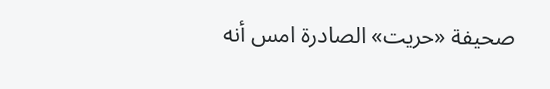صحيفة «حريت» الصادرة امس أنه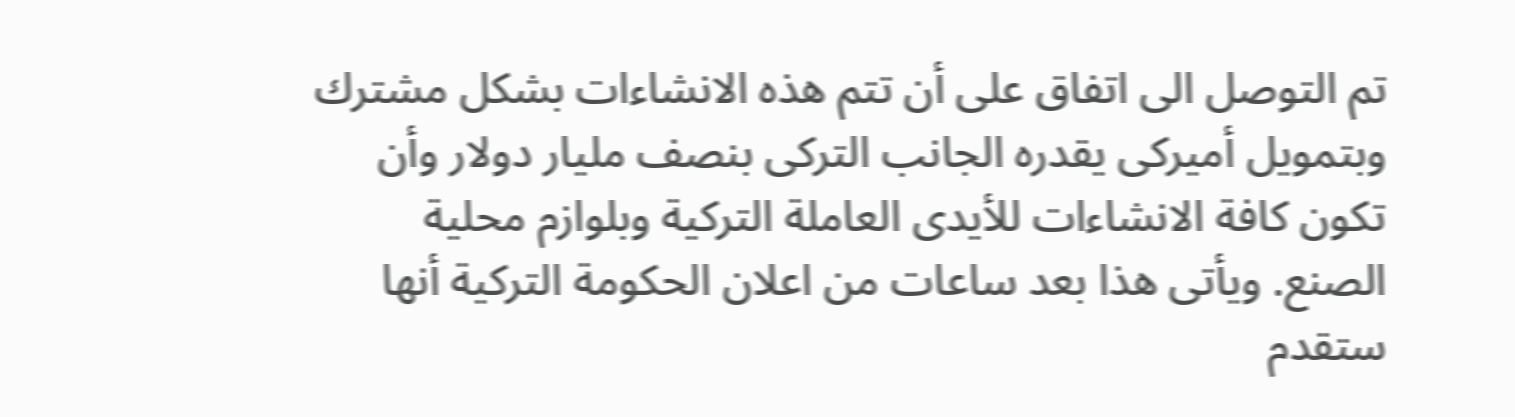تم التوصل الى اتفاق على أن تتم هذه الانشاءات بشكل مشترك وبتمويل أميركى يقدره الجانب التركى بنصف مليار دولار وأن تكون كافة الانشاءات للأيدى العاملة التركية وبلوازم محلية الصنع. ويأتى هذا بعد ساعات من اعلان الحكومة التركية أنها ستقدم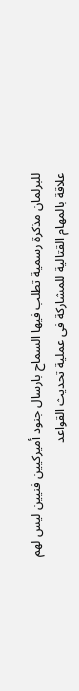للبرلمان مذكرة رسمية تطلب فيها السماح بارسال جنود أميركيين فنيين ليس لهم علاقة بالمهام القتالية للمشاركة فى عملية تحديث القواعد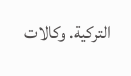التركية. وكالات